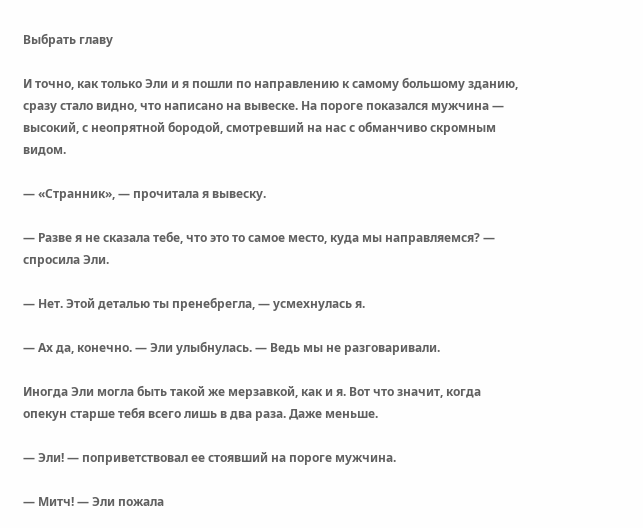Выбрать главу

И точно, как только Эли и я пошли по направлению к самому большому зданию, сразу стало видно, что написано на вывеске. На пороге показался мужчина — высокий, с неопрятной бородой, смотревший на нас с обманчиво скромным видом.

— «Странник», — прочитала я вывеску.

— Разве я не сказала тебе, что это то самое место, куда мы направляемся? — спросила Эли.

— Нет. Этой деталью ты пренебрегла, — усмехнулась я.

— Ах да, конечно. — Эли улыбнулась. — Ведь мы не разговаривали.

Иногда Эли могла быть такой же мерзавкой, как и я. Вот что значит, когда опекун старше тебя всего лишь в два раза. Даже меньше.

— Эли! — поприветствовал ее стоявший на пороге мужчина.

— Митч! — Эли пожала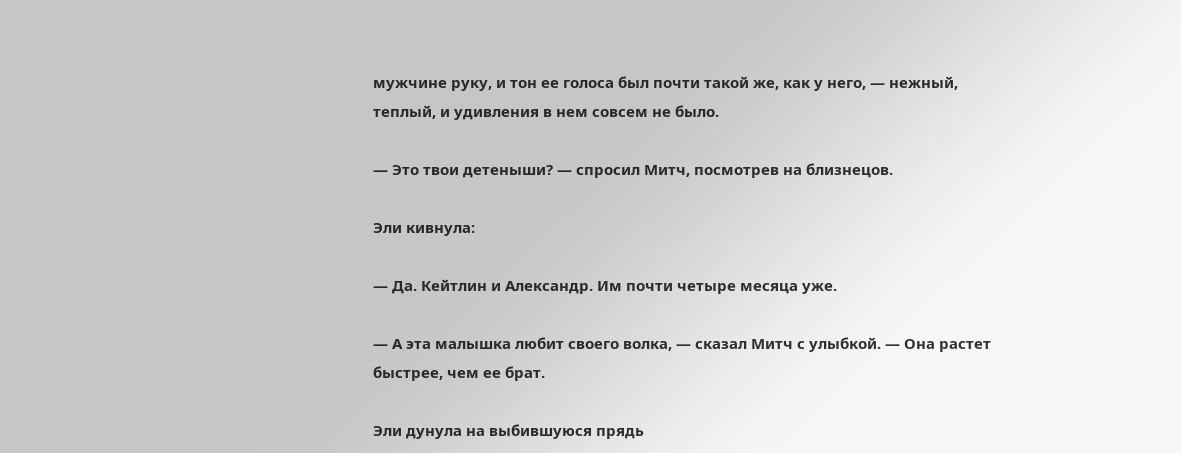мужчине руку, и тон ее голоса был почти такой же, как у него, — нежный, теплый, и удивления в нем совсем не было.

— Это твои детеныши? — спросил Митч, посмотрев на близнецов.

Эли кивнула:

— Да. Кейтлин и Александр. Им почти четыре месяца уже.

— А эта малышка любит своего волка, — сказал Митч с улыбкой. — Она растет быстрее, чем ее брат.

Эли дунула на выбившуюся прядь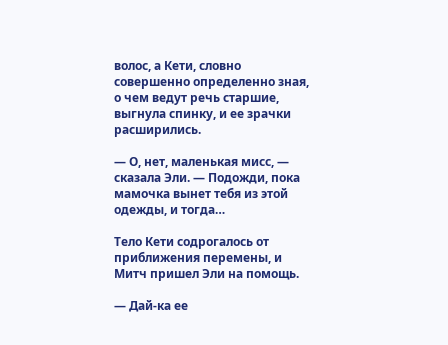волос, а Кети, словно совершенно определенно зная, о чем ведут речь старшие, выгнула спинку, и ее зрачки расширились.

— О, нет, маленькая мисс, — сказала Эли. — Подожди, пока мамочка вынет тебя из этой одежды, и тогда…

Тело Кети содрогалось от приближения перемены, и Митч пришел Эли на помощь.

— Дай-ка ее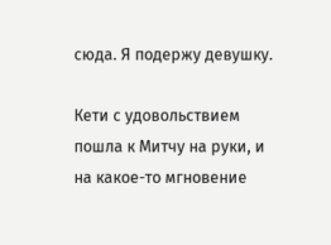сюда. Я подержу девушку.

Кети с удовольствием пошла к Митчу на руки, и на какое-то мгновение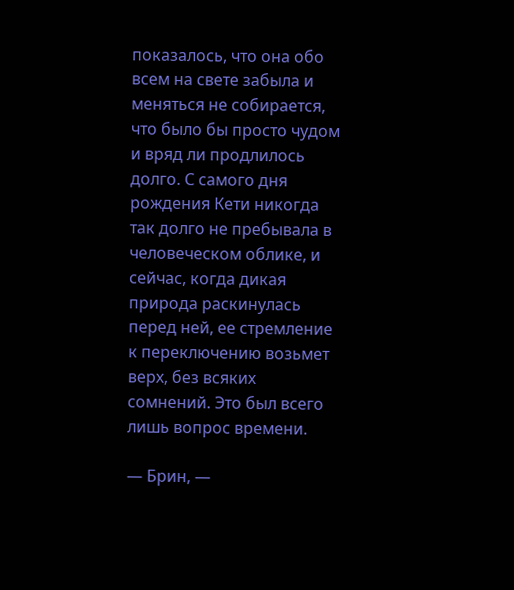показалось, что она обо всем на свете забыла и меняться не собирается, что было бы просто чудом и вряд ли продлилось долго. С самого дня рождения Кети никогда так долго не пребывала в человеческом облике, и сейчас, когда дикая природа раскинулась перед ней, ее стремление к переключению возьмет верх, без всяких сомнений. Это был всего лишь вопрос времени.

— Брин, —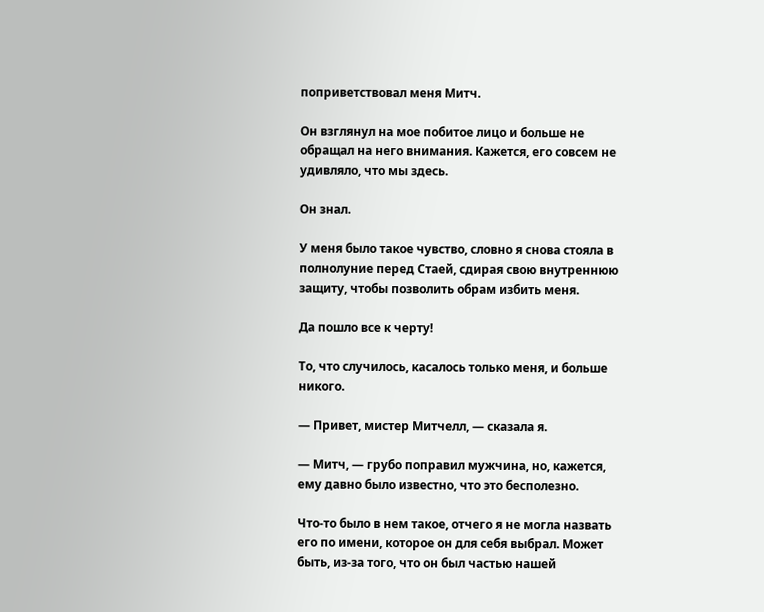поприветствовал меня Митч.

Он взглянул на мое побитое лицо и больше не обращал на него внимания. Кажется, его совсем не удивляло, что мы здесь.

Он знал.

У меня было такое чувство, словно я снова стояла в полнолуние перед Стаей, сдирая свою внутреннюю защиту, чтобы позволить обрам избить меня.

Да пошло все к черту!

То, что случилось, касалось только меня, и больше никого.

— Привет, мистер Митчелл, — сказала я.

— Митч, — грубо поправил мужчина, но, кажется, ему давно было известно, что это бесполезно.

Что-то было в нем такое, отчего я не могла назвать его по имени, которое он для себя выбрал. Может быть, из-за того, что он был частью нашей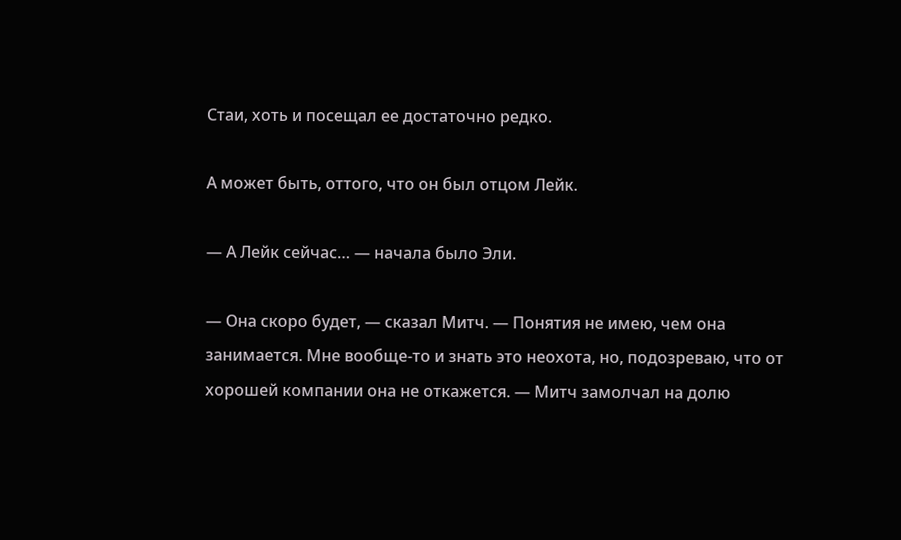Стаи, хоть и посещал ее достаточно редко.

А может быть, оттого, что он был отцом Лейк.

— А Лейк сейчас… — начала было Эли.

— Она скоро будет, — сказал Митч. — Понятия не имею, чем она занимается. Мне вообще-то и знать это неохота, но, подозреваю, что от хорошей компании она не откажется. — Митч замолчал на долю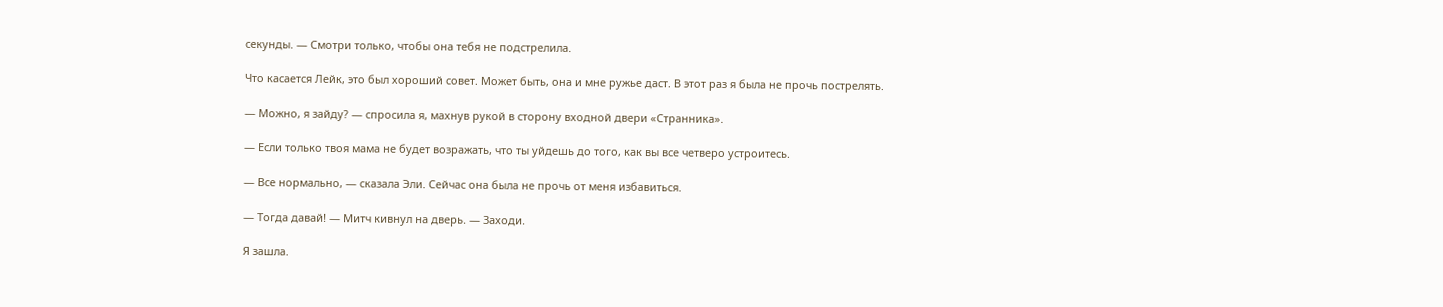секунды. — Смотри только, чтобы она тебя не подстрелила.

Что касается Лейк, это был хороший совет. Может быть, она и мне ружье даст. В этот раз я была не прочь пострелять.

— Можно, я зайду? — спросила я, махнув рукой в сторону входной двери «Странника».

— Если только твоя мама не будет возражать, что ты уйдешь до того, как вы все четверо устроитесь.

— Все нормально, — сказала Эли. Сейчас она была не прочь от меня избавиться.

— Тогда давай! — Митч кивнул на дверь. — Заходи.

Я зашла.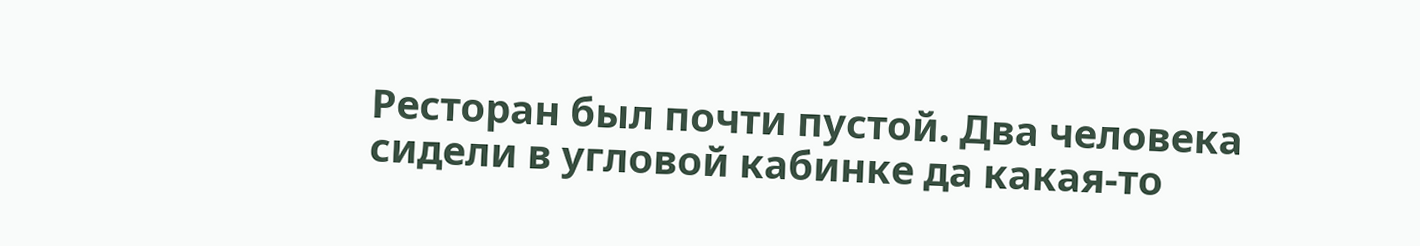Ресторан был почти пустой. Два человека сидели в угловой кабинке да какая-то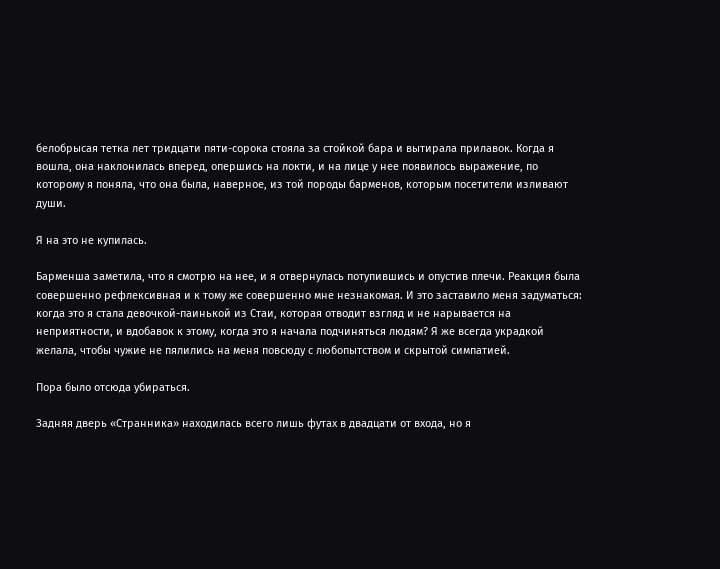белобрысая тетка лет тридцати пяти-сорока стояла за стойкой бара и вытирала прилавок. Когда я вошла, она наклонилась вперед, опершись на локти, и на лице у нее появилось выражение, по которому я поняла, что она была, наверное, из той породы барменов, которым посетители изливают души.

Я на это не купилась.

Барменша заметила, что я смотрю на нее, и я отвернулась потупившись и опустив плечи. Реакция была совершенно рефлексивная и к тому же совершенно мне незнакомая. И это заставило меня задуматься: когда это я стала девочкой-паинькой из Стаи, которая отводит взгляд и не нарывается на неприятности, и вдобавок к этому, когда это я начала подчиняться людям? Я же всегда украдкой желала, чтобы чужие не пялились на меня повсюду с любопытством и скрытой симпатией.

Пора было отсюда убираться.

Задняя дверь «Странника» находилась всего лишь футах в двадцати от входа, но я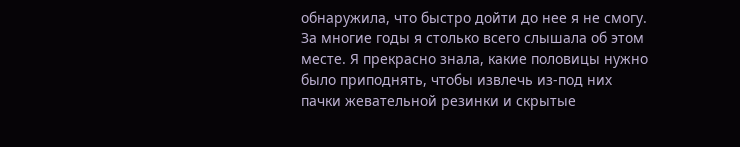обнаружила, что быстро дойти до нее я не смогу. За многие годы я столько всего слышала об этом месте. Я прекрасно знала, какие половицы нужно было приподнять, чтобы извлечь из-под них пачки жевательной резинки и скрытые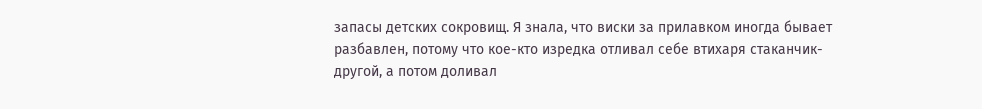запасы детских сокровищ. Я знала, что виски за прилавком иногда бывает разбавлен, потому что кое-кто изредка отливал себе втихаря стаканчик-другой, а потом доливал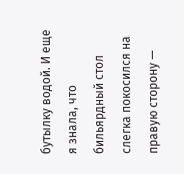бутылку водой. И еще я знала, что бильярдный стол слегка покосился на правую сторону —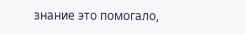знание это помогало,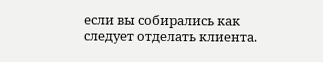если вы собирались как следует отделать клиента.